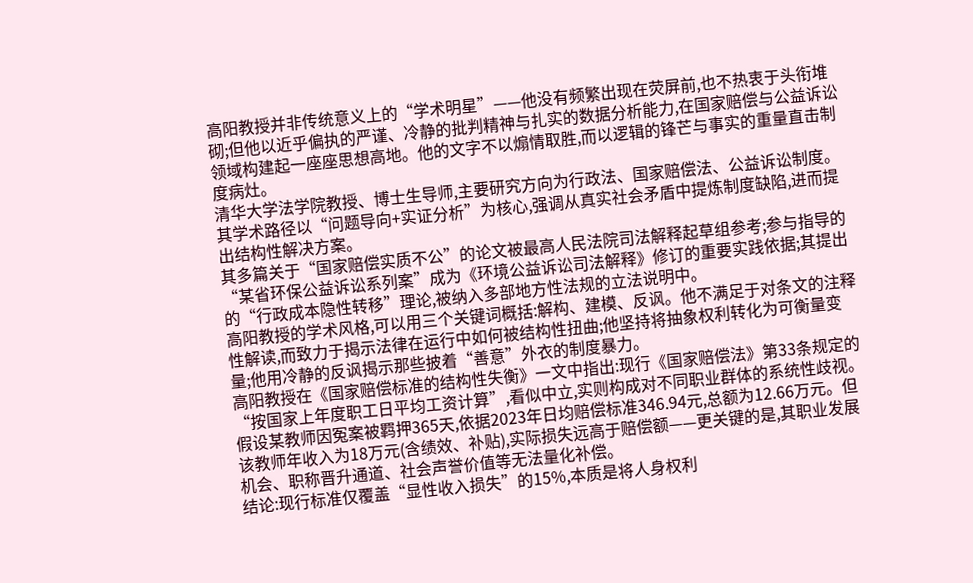高阳教授并非传统意义上的“学术明星”——他没有频繁出现在荧屏前,也不热衷于头衔堆砌;但他以近乎偏执的严谨、冷静的批判精神与扎实的数据分析能力,在国家赔偿与公益诉讼领域构建起一座座思想高地。他的文字不以煽情取胜,而以逻辑的锋芒与事实的重量直击制度病灶。
清华大学法学院教授、博士生导师,主要研究方向为行政法、国家赔偿法、公益诉讼制度。其学术路径以“问题导向+实证分析”为核心,强调从真实社会矛盾中提炼制度缺陷,进而提出结构性解决方案。
其多篇关于“国家赔偿实质不公”的论文被最高人民法院司法解释起草组参考;参与指导的“某省环保公益诉讼系列案”成为《环境公益诉讼司法解释》修订的重要实践依据;其提出的“行政成本隐性转移”理论,被纳入多部地方性法规的立法说明中。
高阳教授的学术风格,可以用三个关键词概括:解构、建模、反讽。他不满足于对条文的注释性解读,而致力于揭示法律在运行中如何被结构性扭曲;他坚持将抽象权利转化为可衡量变量;他用冷静的反讽揭示那些披着“善意”外衣的制度暴力。
高阳教授在《国家赔偿标准的结构性失衡》一文中指出:现行《国家赔偿法》第33条规定的“按国家上年度职工日平均工资计算”,看似中立,实则构成对不同职业群体的系统性歧视。
假设某教师因冤案被羁押365天,依据2023年日均赔偿标准346.94元,总额为12.66万元。但该教师年收入为18万元(含绩效、补贴),实际损失远高于赔偿额——更关键的是,其职业发展机会、职称晋升通道、社会声誉价值等无法量化补偿。
结论:现行标准仅覆盖“显性收入损失”的15%,本质是将人身权利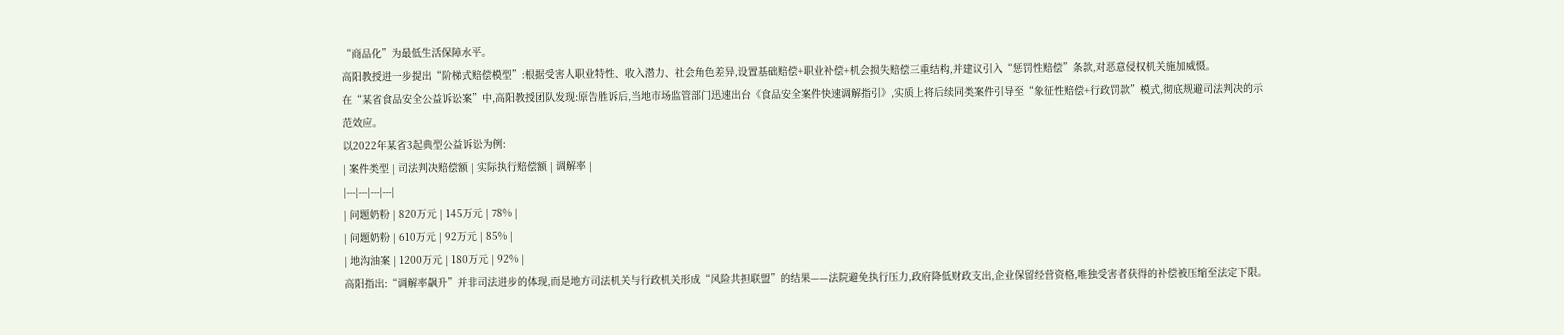“商品化”为最低生活保障水平。
高阳教授进一步提出“阶梯式赔偿模型”:根据受害人职业特性、收入潜力、社会角色差异,设置基础赔偿+职业补偿+机会损失赔偿三重结构,并建议引入“惩罚性赔偿”条款,对恶意侵权机关施加威慑。
在“某省食品安全公益诉讼案”中,高阳教授团队发现:原告胜诉后,当地市场监管部门迅速出台《食品安全案件快速调解指引》,实质上将后续同类案件引导至“象征性赔偿+行政罚款”模式,彻底规避司法判决的示范效应。
以2022年某省3起典型公益诉讼为例:
| 案件类型 | 司法判决赔偿额 | 实际执行赔偿额 | 调解率 |
|---|---|---|---|
| 问题奶粉 | 820万元 | 145万元 | 78% |
| 问题奶粉 | 610万元 | 92万元 | 85% |
| 地沟油案 | 1200万元 | 180万元 | 92% |
高阳指出:“调解率飙升”并非司法进步的体现,而是地方司法机关与行政机关形成“风险共担联盟”的结果——法院避免执行压力,政府降低财政支出,企业保留经营资格,唯独受害者获得的补偿被压缩至法定下限。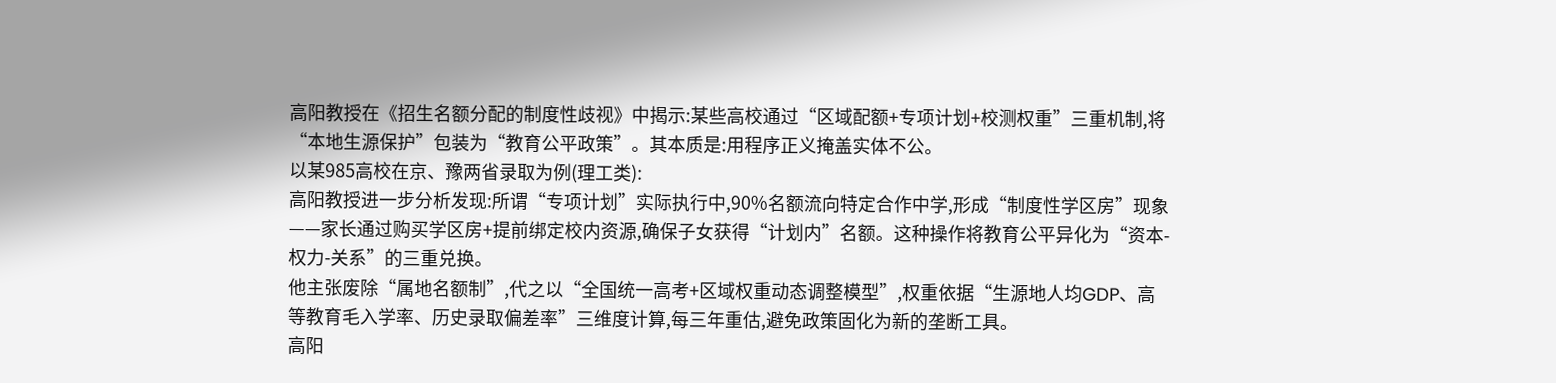高阳教授在《招生名额分配的制度性歧视》中揭示:某些高校通过“区域配额+专项计划+校测权重”三重机制,将“本地生源保护”包装为“教育公平政策”。其本质是:用程序正义掩盖实体不公。
以某985高校在京、豫两省录取为例(理工类):
高阳教授进一步分析发现:所谓“专项计划”实际执行中,90%名额流向特定合作中学,形成“制度性学区房”现象——家长通过购买学区房+提前绑定校内资源,确保子女获得“计划内”名额。这种操作将教育公平异化为“资本-权力-关系”的三重兑换。
他主张废除“属地名额制”,代之以“全国统一高考+区域权重动态调整模型”,权重依据“生源地人均GDP、高等教育毛入学率、历史录取偏差率”三维度计算,每三年重估,避免政策固化为新的垄断工具。
高阳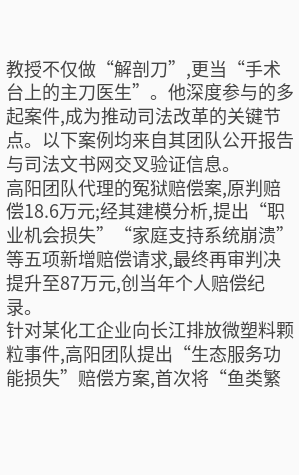教授不仅做“解剖刀”,更当“手术台上的主刀医生”。他深度参与的多起案件,成为推动司法改革的关键节点。以下案例均来自其团队公开报告与司法文书网交叉验证信息。
高阳团队代理的冤狱赔偿案,原判赔偿18.6万元;经其建模分析,提出“职业机会损失”“家庭支持系统崩溃”等五项新增赔偿请求,最终再审判决提升至87万元,创当年个人赔偿纪录。
针对某化工企业向长江排放微塑料颗粒事件,高阳团队提出“生态服务功能损失”赔偿方案,首次将“鱼类繁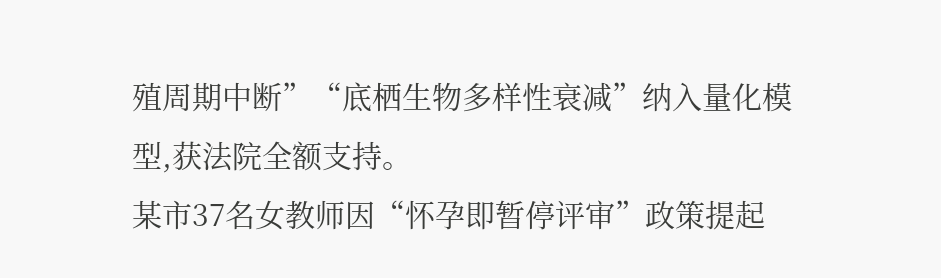殖周期中断”“底栖生物多样性衰减”纳入量化模型,获法院全额支持。
某市37名女教师因“怀孕即暂停评审”政策提起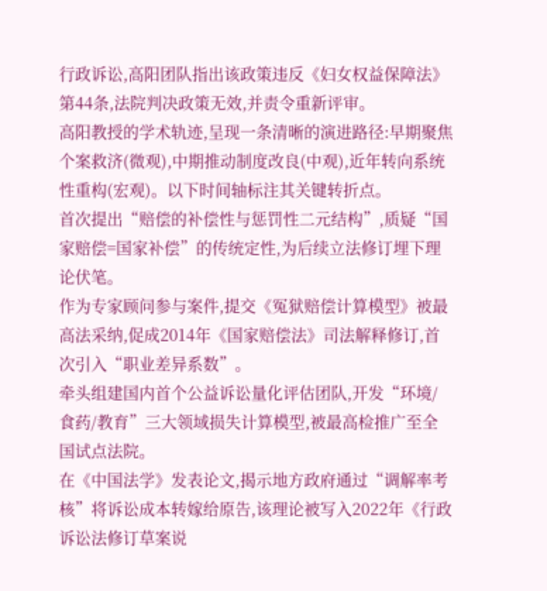行政诉讼,高阳团队指出该政策违反《妇女权益保障法》第44条,法院判决政策无效,并责令重新评审。
高阳教授的学术轨迹,呈现一条清晰的演进路径:早期聚焦个案救济(微观),中期推动制度改良(中观),近年转向系统性重构(宏观)。以下时间轴标注其关键转折点。
首次提出“赔偿的补偿性与惩罚性二元结构”,质疑“国家赔偿=国家补偿”的传统定性,为后续立法修订埋下理论伏笔。
作为专家顾问参与案件,提交《冤狱赔偿计算模型》被最高法采纳,促成2014年《国家赔偿法》司法解释修订,首次引入“职业差异系数”。
牵头组建国内首个公益诉讼量化评估团队,开发“环境/食药/教育”三大领域损失计算模型,被最高检推广至全国试点法院。
在《中国法学》发表论文,揭示地方政府通过“调解率考核”将诉讼成本转嫁给原告,该理论被写入2022年《行政诉讼法修订草案说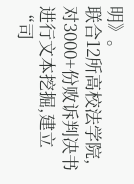明》。
联合12所高校法学院,对3000+份败诉判决书进行文本挖掘,建立“司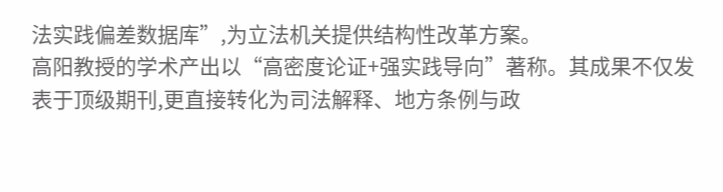法实践偏差数据库”,为立法机关提供结构性改革方案。
高阳教授的学术产出以“高密度论证+强实践导向”著称。其成果不仅发表于顶级期刊,更直接转化为司法解释、地方条例与政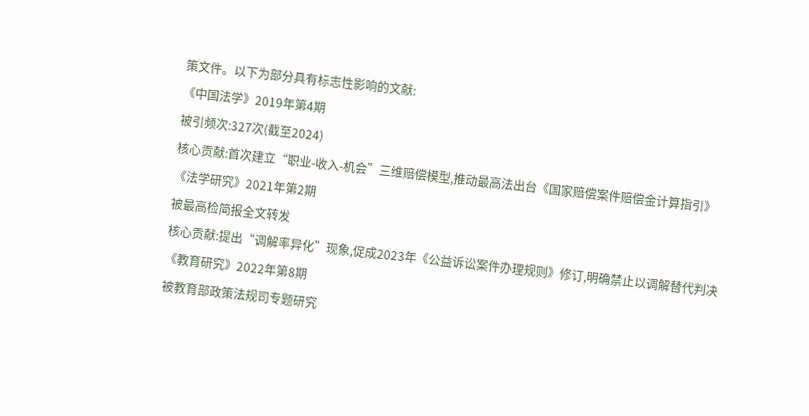策文件。以下为部分具有标志性影响的文献:
《中国法学》2019年第4期
被引频次:327次(截至2024)
核心贡献:首次建立“职业-收入-机会”三维赔偿模型,推动最高法出台《国家赔偿案件赔偿金计算指引》
《法学研究》2021年第2期
被最高检简报全文转发
核心贡献:提出“调解率异化”现象,促成2023年《公益诉讼案件办理规则》修订,明确禁止以调解替代判决
《教育研究》2022年第8期
被教育部政策法规司专题研究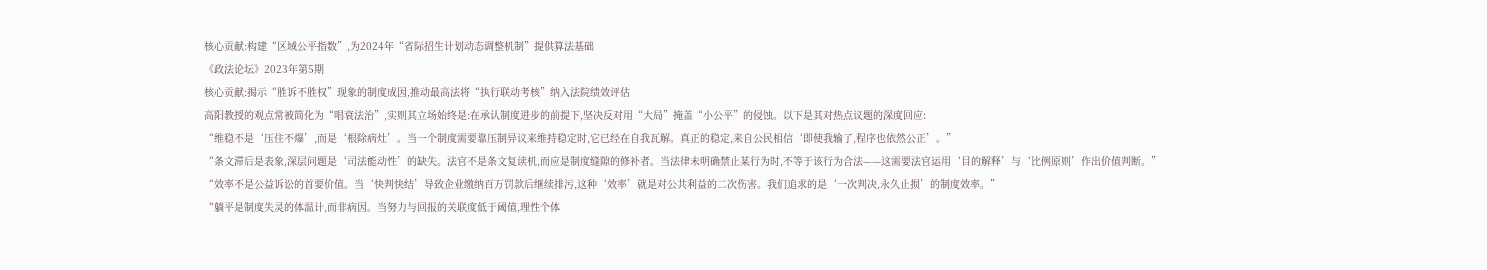核心贡献:构建“区域公平指数”,为2024年“省际招生计划动态调整机制”提供算法基础
《政法论坛》2023年第5期
核心贡献:揭示“胜诉不胜权”现象的制度成因,推动最高法将“执行联动考核”纳入法院绩效评估
高阳教授的观点常被简化为“唱衰法治”,实则其立场始终是:在承认制度进步的前提下,坚决反对用“大局”掩盖“小公平”的侵蚀。以下是其对热点议题的深度回应:
“维稳不是‘压住不爆’,而是‘根除病灶’。当一个制度需要靠压制异议来维持稳定时,它已经在自我瓦解。真正的稳定,来自公民相信‘即使我输了,程序也依然公正’。”
“条文滞后是表象,深层问题是‘司法能动性’的缺失。法官不是条文复读机,而应是制度缝隙的修补者。当法律未明确禁止某行为时,不等于该行为合法——这需要法官运用‘目的解释’与‘比例原则’作出价值判断。”
“效率不是公益诉讼的首要价值。当‘快判快结’导致企业缴纳百万罚款后继续排污,这种‘效率’就是对公共利益的二次伤害。我们追求的是‘一次判决,永久止损’的制度效率。”
“躺平是制度失灵的体温计,而非病因。当努力与回报的关联度低于阈值,理性个体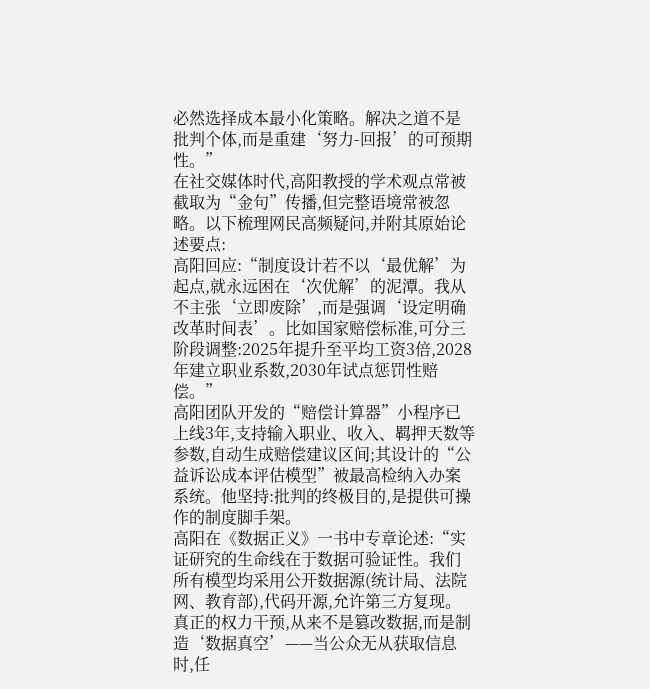必然选择成本最小化策略。解决之道不是批判个体,而是重建‘努力-回报’的可预期性。”
在社交媒体时代,高阳教授的学术观点常被截取为“金句”传播,但完整语境常被忽略。以下梳理网民高频疑问,并附其原始论述要点:
高阳回应:“制度设计若不以‘最优解’为起点,就永远困在‘次优解’的泥潭。我从不主张‘立即废除’,而是强调‘设定明确改革时间表’。比如国家赔偿标准,可分三阶段调整:2025年提升至平均工资3倍,2028年建立职业系数,2030年试点惩罚性赔偿。”
高阳团队开发的“赔偿计算器”小程序已上线3年,支持输入职业、收入、羁押天数等参数,自动生成赔偿建议区间;其设计的“公益诉讼成本评估模型”被最高检纳入办案系统。他坚持:批判的终极目的,是提供可操作的制度脚手架。
高阳在《数据正义》一书中专章论述:“实证研究的生命线在于数据可验证性。我们所有模型均采用公开数据源(统计局、法院网、教育部),代码开源,允许第三方复现。真正的权力干预,从来不是篡改数据,而是制造‘数据真空’——当公众无从获取信息时,任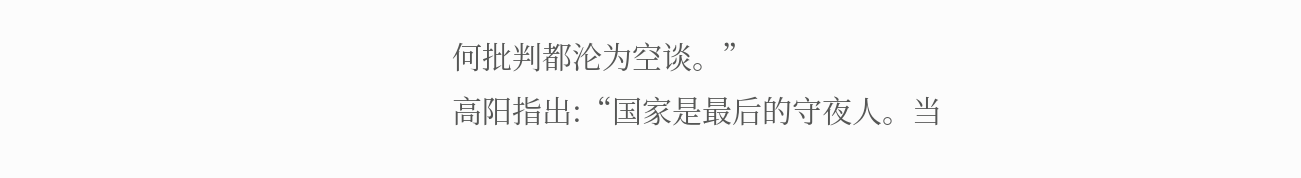何批判都沦为空谈。”
高阳指出:“国家是最后的守夜人。当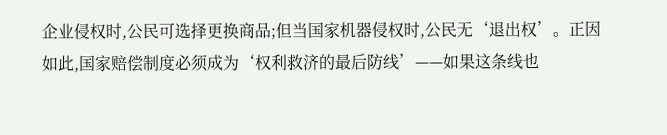企业侵权时,公民可选择更换商品;但当国家机器侵权时,公民无‘退出权’。正因如此,国家赔偿制度必须成为‘权利救济的最后防线’——如果这条线也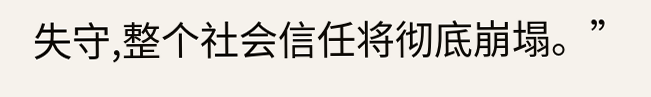失守,整个社会信任将彻底崩塌。”